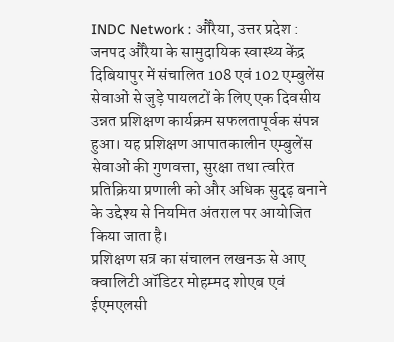INDC Network : औरैया, उत्तर प्रदेश : जनपद औरैया के सामुदायिक स्वास्थ्य केंद्र दिबियापुर में संचालित 108 एवं 102 एम्बुलेंस सेवाओं से जुड़े पायलटों के लिए एक दिवसीय उन्नत प्रशिक्षण कार्यक्रम सफलतापूर्वक संपन्न हुआ। यह प्रशिक्षण आपातकालीन एम्बुलेंस सेवाओं की गुणवत्ता, सुरक्षा तथा त्वरित प्रतिक्रिया प्रणाली को और अधिक सुदृढ़ बनाने के उद्देश्य से नियमित अंतराल पर आयोजित किया जाता है।
प्रशिक्षण सत्र का संचालन लखनऊ से आए क्वालिटी ऑडिटर मोहम्मद शोएब एवं ईएमएलसी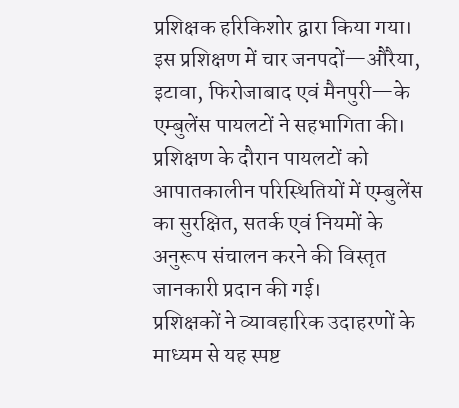प्रशिक्षक हरिकिशोर द्वारा किया गया। इस प्रशिक्षण में चार जनपदों—औरैया, इटावा, फिरोजाबाद एवं मैनपुरी—के एम्बुलेंस पायलटों ने सहभागिता की। प्रशिक्षण के दौरान पायलटों को आपातकालीन परिस्थितियों में एम्बुलेंस का सुरक्षित, सतर्क एवं नियमों के अनुरूप संचालन करने की विस्तृत जानकारी प्रदान की गई।
प्रशिक्षकों ने व्यावहारिक उदाहरणों के माध्यम से यह स्पष्ट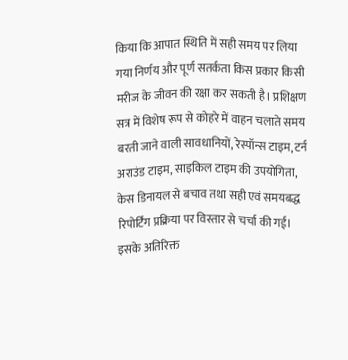किया कि आपात स्थिति में सही समय पर लिया गया निर्णय और पूर्ण सतर्कता किस प्रकार किसी मरीज के जीवन की रक्षा कर सकती है। प्रशिक्षण सत्र में विशेष रूप से कोहरे में वाहन चलाते समय बरती जाने वाली सावधानियों, रेस्पॉन्स टाइम, टर्न अराउंड टाइम, साइकिल टाइम की उपयोगिता, केस डिनायल से बचाव तथा सही एवं समयबद्ध रिपोर्टिंग प्रक्रिया पर विस्तार से चर्चा की गई।
इसके अतिरिक्त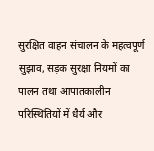सुरक्षित वाहन संचालन के महत्वपूर्ण सुझाव, सड़क सुरक्षा नियमों का पालन तथा आपातकालीन परिस्थितियों में धैर्य और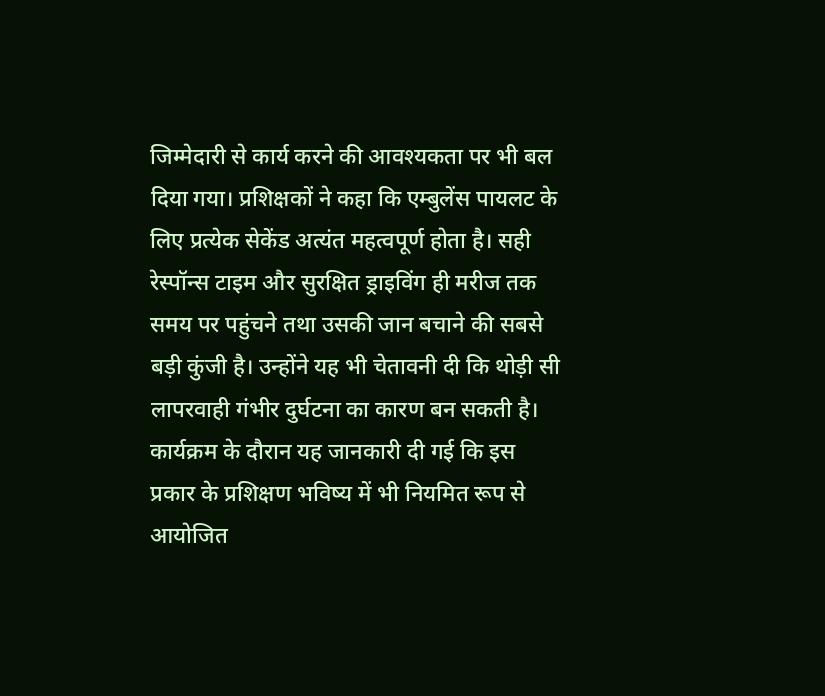जिम्मेदारी से कार्य करने की आवश्यकता पर भी बल दिया गया। प्रशिक्षकों ने कहा कि एम्बुलेंस पायलट के लिए प्रत्येक सेकेंड अत्यंत महत्वपूर्ण होता है। सही रेस्पॉन्स टाइम और सुरक्षित ड्राइविंग ही मरीज तक समय पर पहुंचने तथा उसकी जान बचाने की सबसे बड़ी कुंजी है। उन्होंने यह भी चेतावनी दी कि थोड़ी सी लापरवाही गंभीर दुर्घटना का कारण बन सकती है।
कार्यक्रम के दौरान यह जानकारी दी गई कि इस प्रकार के प्रशिक्षण भविष्य में भी नियमित रूप से आयोजित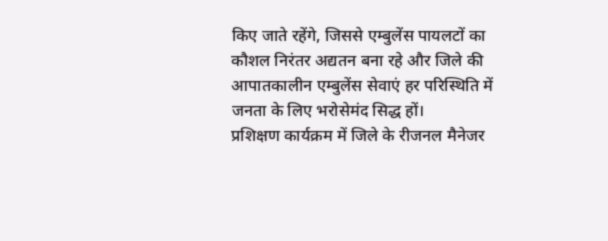किए जाते रहेंगे, जिससे एम्बुलेंस पायलटों का कौशल निरंतर अद्यतन बना रहे और जिले की आपातकालीन एम्बुलेंस सेवाएं हर परिस्थिति में जनता के लिए भरोसेमंद सिद्ध हों।
प्रशिक्षण कार्यक्रम में जिले के रीजनल मैनेजर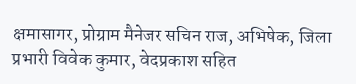क्षमासागर, प्रोग्राम मैनेजर सचिन राज, अभिषेक, जिला प्रभारी विवेक कुमार, वेदप्रकाश सहित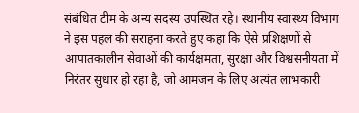संबंधित टीम के अन्य सदस्य उपस्थित रहे। स्थानीय स्वास्थ्य विभाग ने इस पहल की सराहना करते हुए कहा कि ऐसे प्रशिक्षणों से आपातकालीन सेवाओं की कार्यक्षमता, सुरक्षा और विश्वसनीयता में निरंतर सुधार हो रहा है, जो आमजन के लिए अत्यंत लाभकारी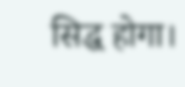सिद्ध होगा।